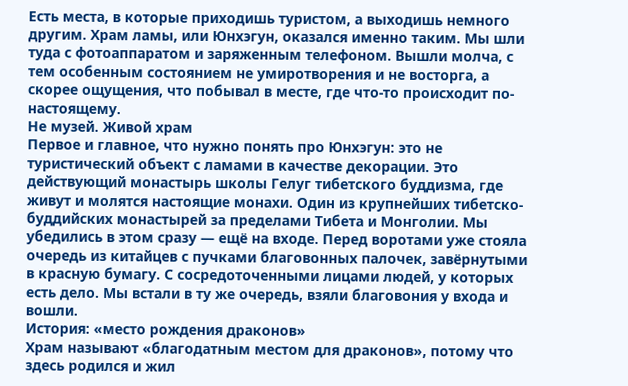Есть места, в которые приходишь туристом, а выходишь немного другим. Храм ламы, или Юнхэгун, оказался именно таким. Мы шли туда с фотоаппаратом и заряженным телефоном. Вышли молча, с тем особенным состоянием не умиротворения и не восторга, а скорее ощущения, что побывал в месте, где что-то происходит по-настоящему.
Не музей. Живой храм
Первое и главное, что нужно понять про Юнхэгун: это не туристический объект с ламами в качестве декорации. Это действующий монастырь школы Гелуг тибетского буддизма, где живут и молятся настоящие монахи. Один из крупнейших тибетско-буддийских монастырей за пределами Тибета и Монголии. Мы убедились в этом сразу — ещё на входе. Перед воротами уже стояла очередь из китайцев с пучками благовонных палочек, завёрнутыми в красную бумагу. С сосредоточенными лицами людей, у которых есть дело. Мы встали в ту же очередь, взяли благовония у входа и вошли.
История: «место рождения драконов»
Храм называют «благодатным местом для драконов», потому что здесь родился и жил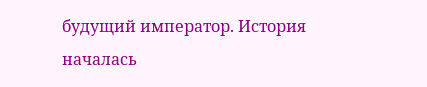будущий император. История началась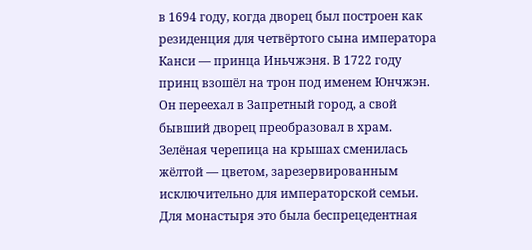в 1694 году, когда дворец был построен как резиденция для четвёртого сына императора Канси — принца Иньчжэня. В 1722 году принц взошёл на трон под именем Юнчжэн. Он переехал в Запретный город, а свой бывший дворец преобразовал в храм. Зелёная черепица на крышах сменилась жёлтой — цветом, зарезервированным исключительно для императорской семьи. Для монастыря это была беспрецедентная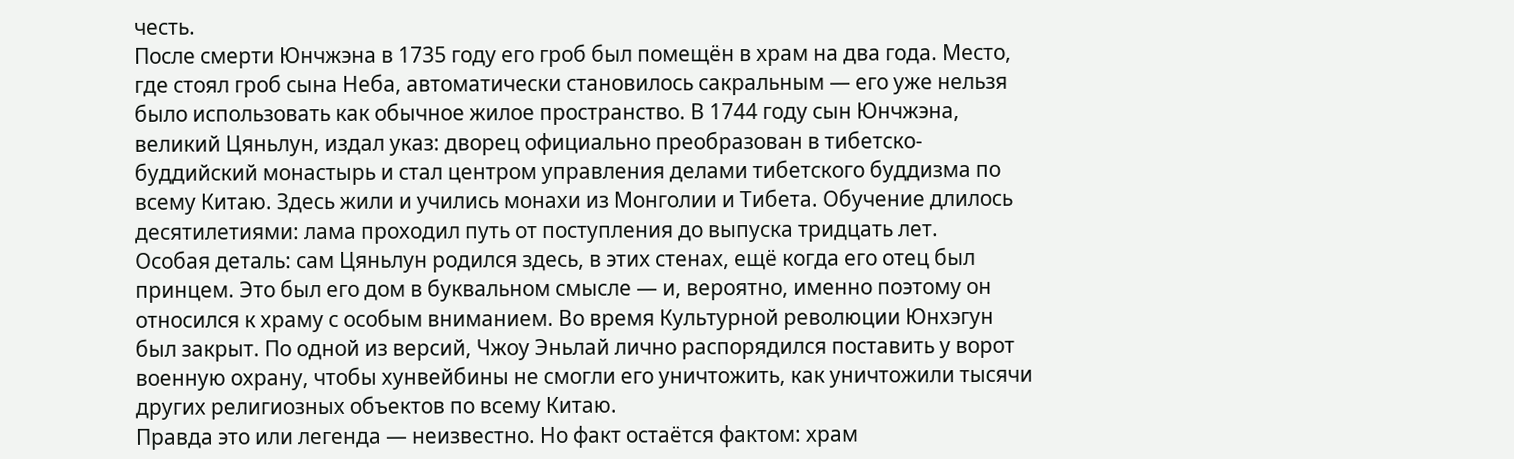честь.
После смерти Юнчжэна в 1735 году его гроб был помещён в храм на два года. Место, где стоял гроб сына Неба, автоматически становилось сакральным — его уже нельзя было использовать как обычное жилое пространство. В 1744 году сын Юнчжэна, великий Цяньлун, издал указ: дворец официально преобразован в тибетско-буддийский монастырь и стал центром управления делами тибетского буддизма по всему Китаю. Здесь жили и учились монахи из Монголии и Тибета. Обучение длилось десятилетиями: лама проходил путь от поступления до выпуска тридцать лет.
Особая деталь: сам Цяньлун родился здесь, в этих стенах, ещё когда его отец был принцем. Это был его дом в буквальном смысле — и, вероятно, именно поэтому он относился к храму с особым вниманием. Во время Культурной революции Юнхэгун был закрыт. По одной из версий, Чжоу Эньлай лично распорядился поставить у ворот военную охрану, чтобы хунвейбины не смогли его уничтожить, как уничтожили тысячи других религиозных объектов по всему Китаю.
Правда это или легенда — неизвестно. Но факт остаётся фактом: храм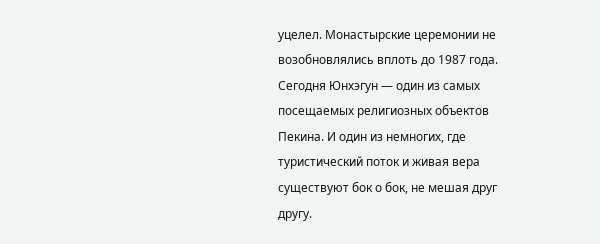уцелел. Монастырские церемонии не возобновлялись вплоть до 1987 года. Сегодня Юнхэгун — один из самых посещаемых религиозных объектов Пекина. И один из немногих, где туристический поток и живая вера существуют бок о бок, не мешая друг другу.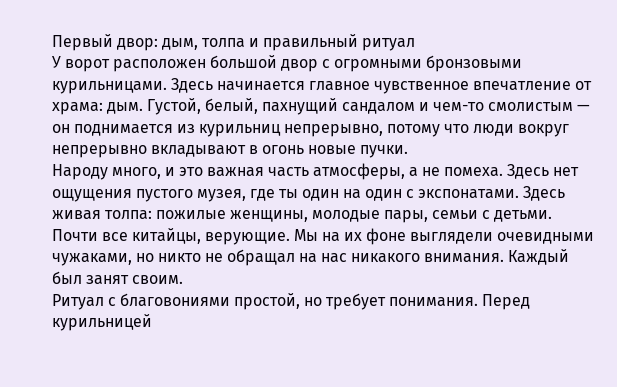Первый двор: дым, толпа и правильный ритуал
У ворот расположен большой двор с огромными бронзовыми курильницами. Здесь начинается главное чувственное впечатление от храма: дым. Густой, белый, пахнущий сандалом и чем-то смолистым — он поднимается из курильниц непрерывно, потому что люди вокруг непрерывно вкладывают в огонь новые пучки.
Народу много, и это важная часть атмосферы, а не помеха. Здесь нет ощущения пустого музея, где ты один на один с экспонатами. Здесь живая толпа: пожилые женщины, молодые пары, семьи с детьми. Почти все китайцы, верующие. Мы на их фоне выглядели очевидными чужаками, но никто не обращал на нас никакого внимания. Каждый был занят своим.
Ритуал с благовониями простой, но требует понимания. Перед курильницей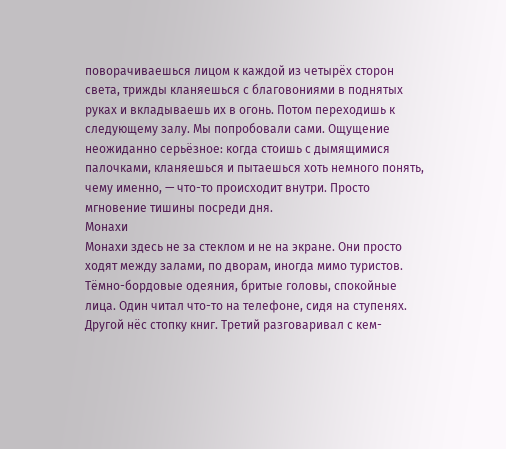поворачиваешься лицом к каждой из четырёх сторон света, трижды кланяешься с благовониями в поднятых руках и вкладываешь их в огонь. Потом переходишь к следующему залу. Мы попробовали сами. Ощущение неожиданно серьёзное: когда стоишь с дымящимися палочками, кланяешься и пытаешься хоть немного понять, чему именно, — что-то происходит внутри. Просто мгновение тишины посреди дня.
Монахи
Монахи здесь не за стеклом и не на экране. Они просто ходят между залами, по дворам, иногда мимо туристов. Тёмно-бордовые одеяния, бритые головы, спокойные лица. Один читал что-то на телефоне, сидя на ступенях. Другой нёс стопку книг. Третий разговаривал с кем-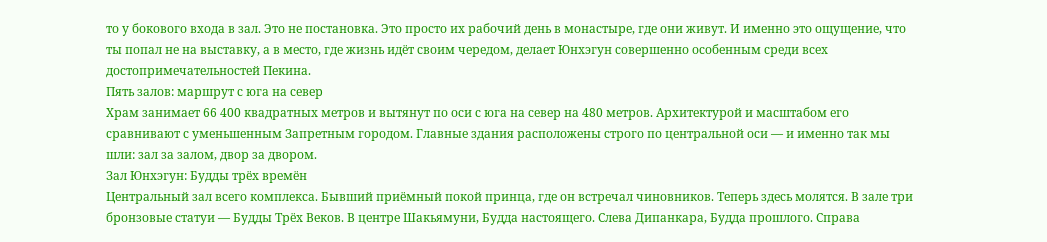то у бокового входа в зал. Это не постановка. Это просто их рабочий день в монастыре, где они живут. И именно это ощущение, что ты попал не на выставку, а в место, где жизнь идёт своим чередом, делает Юнхэгун совершенно особенным среди всех достопримечательностей Пекина.
Пять залов: маршрут с юга на север
Храм занимает 66 400 квадратных метров и вытянут по оси с юга на север на 480 метров. Архитектурой и масштабом его сравнивают с уменьшенным Запретным городом. Главные здания расположены строго по центральной оси — и именно так мы шли: зал за залом, двор за двором.
Зал Юнхэгун: Будды трёх времён
Центральный зал всего комплекса. Бывший приёмный покой принца, где он встречал чиновников. Теперь здесь молятся. В зале три бронзовые статуи — Будды Трёх Веков. В центре Шакьямуни, Будда настоящего. Слева Дипанкара, Будда прошлого. Справа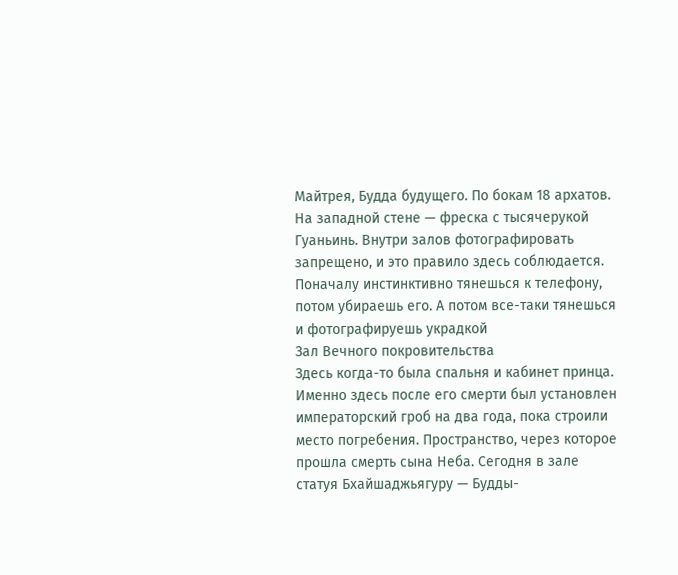Майтрея, Будда будущего. По бокам 18 архатов. На западной стене — фреска с тысячерукой Гуаньинь. Внутри залов фотографировать запрещено, и это правило здесь соблюдается. Поначалу инстинктивно тянешься к телефону, потом убираешь его. А потом все-таки тянешься и фотографируешь украдкой
Зал Вечного покровительства
Здесь когда-то была спальня и кабинет принца. Именно здесь после его смерти был установлен императорский гроб на два года, пока строили место погребения. Пространство, через которое прошла смерть сына Неба. Сегодня в зале статуя Бхайшаджьягуру — Будды-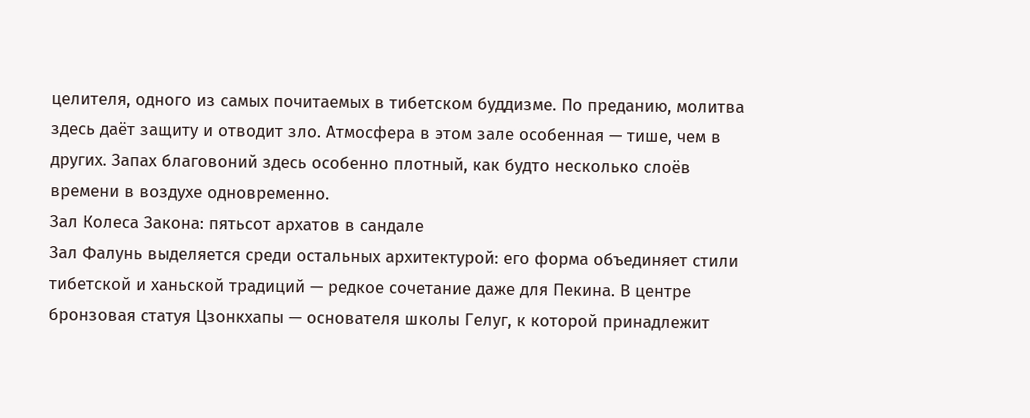целителя, одного из самых почитаемых в тибетском буддизме. По преданию, молитва здесь даёт защиту и отводит зло. Атмосфера в этом зале особенная — тише, чем в других. Запах благовоний здесь особенно плотный, как будто несколько слоёв времени в воздухе одновременно.
Зал Колеса Закона: пятьсот архатов в сандале
Зал Фалунь выделяется среди остальных архитектурой: его форма объединяет стили тибетской и ханьской традиций — редкое сочетание даже для Пекина. В центре бронзовая статуя Цзонкхапы — основателя школы Гелуг, к которой принадлежит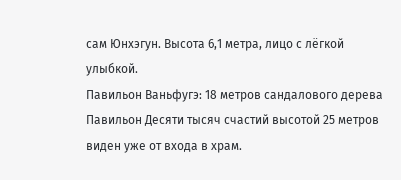сам Юнхэгун. Высота 6,1 метра, лицо с лёгкой улыбкой.
Павильон Ваньфугэ: 18 метров сандалового дерева
Павильон Десяти тысяч счастий высотой 25 метров виден уже от входа в храм.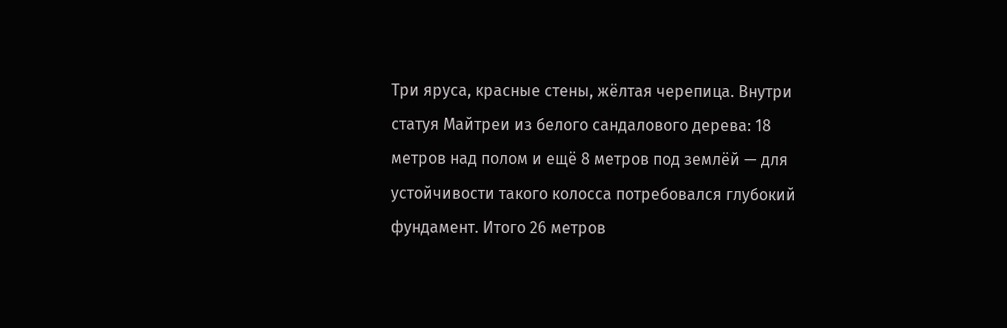Три яруса, красные стены, жёлтая черепица. Внутри статуя Майтреи из белого сандалового дерева: 18 метров над полом и ещё 8 метров под землёй — для устойчивости такого колосса потребовался глубокий фундамент. Итого 26 метров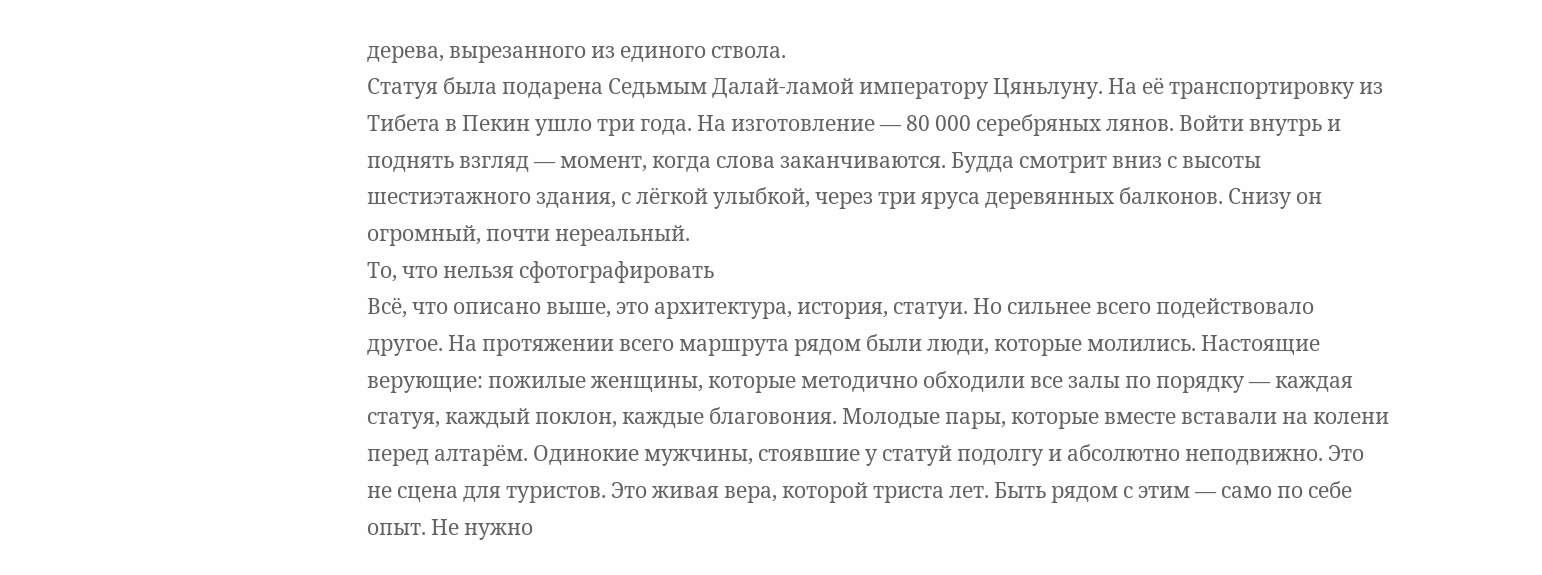дерева, вырезанного из единого ствола.
Статуя была подарена Седьмым Далай-ламой императору Цяньлуну. На её транспортировку из Тибета в Пекин ушло три года. На изготовление — 80 000 серебряных лянов. Войти внутрь и поднять взгляд — момент, когда слова заканчиваются. Будда смотрит вниз с высоты шестиэтажного здания, с лёгкой улыбкой, через три яруса деревянных балконов. Снизу он огромный, почти нереальный.
То, что нельзя сфотографировать
Всё, что описано выше, это архитектура, история, статуи. Но сильнее всего подействовало другое. На протяжении всего маршрута рядом были люди, которые молились. Настоящие верующие: пожилые женщины, которые методично обходили все залы по порядку — каждая статуя, каждый поклон, каждые благовония. Молодые пары, которые вместе вставали на колени перед алтарём. Одинокие мужчины, стоявшие у статуй подолгу и абсолютно неподвижно. Это не сцена для туристов. Это живая вера, которой триста лет. Быть рядом с этим — само по себе опыт. Не нужно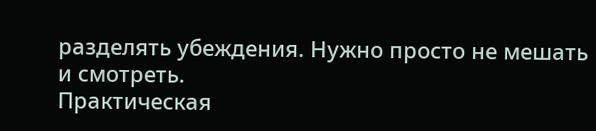разделять убеждения. Нужно просто не мешать и смотреть.
Практическая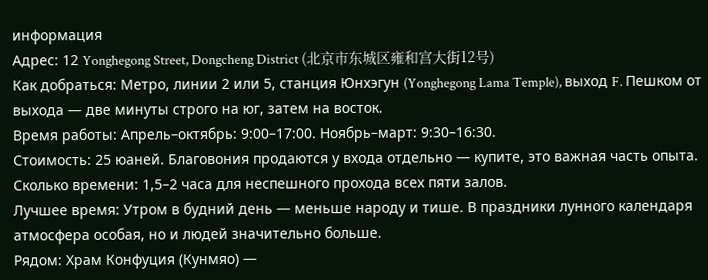информация
Адрес: 12 Yonghegong Street, Dongcheng District (北京市东城区雍和宫大街12号)
Как добраться: Метро, линии 2 или 5, станция Юнхэгун (Yonghegong Lama Temple), выход F. Пешком от выхода — две минуты строго на юг, затем на восток.
Время работы: Апрель–октябрь: 9:00–17:00. Ноябрь–март: 9:30–16:30.
Стоимость: 25 юаней. Благовония продаются у входа отдельно — купите, это важная часть опыта.
Сколько времени: 1,5–2 часа для неспешного прохода всех пяти залов.
Лучшее время: Утром в будний день — меньше народу и тише. В праздники лунного календаря атмосфера особая, но и людей значительно больше.
Рядом: Храм Конфуция (Кунмяо) —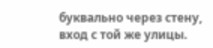буквально через стену, вход с той же улицы.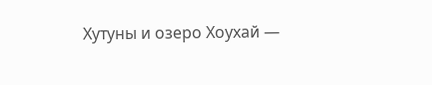Хутуны и озеро Хоухай —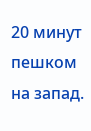20 минут пешком на запад.